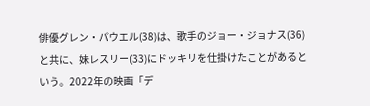俳優グレン・パウエル(38)は、歌手のジョー・ジョナス(36)と共に、妹レスリー(33)にドッキリを仕掛けたことがあるという。2022年の映画「デ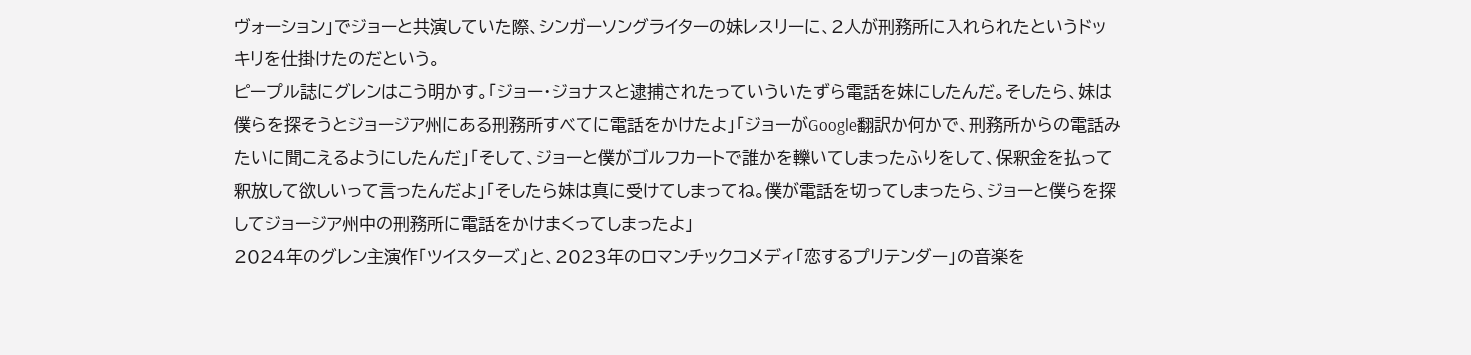ヴォーション」でジョーと共演していた際、シンガーソングライターの妹レスリーに、2人が刑務所に入れられたというドッキリを仕掛けたのだという。
ピープル誌にグレンはこう明かす。「ジョー・ジョナスと逮捕されたっていういたずら電話を妹にしたんだ。そしたら、妹は僕らを探そうとジョージア州にある刑務所すべてに電話をかけたよ」「ジョーがGoogle翻訳か何かで、刑務所からの電話みたいに聞こえるようにしたんだ」「そして、ジョーと僕がゴルフカートで誰かを轢いてしまったふりをして、保釈金を払って釈放して欲しいって言ったんだよ」「そしたら妹は真に受けてしまってね。僕が電話を切ってしまったら、ジョーと僕らを探してジョージア州中の刑務所に電話をかけまくってしまったよ」
2024年のグレン主演作「ツイスターズ」と、2023年のロマンチックコメディ「恋するプリテンダー」の音楽を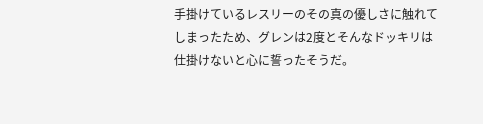手掛けているレスリーのその真の優しさに触れてしまったため、グレンは2度とそんなドッキリは仕掛けないと心に誓ったそうだ。